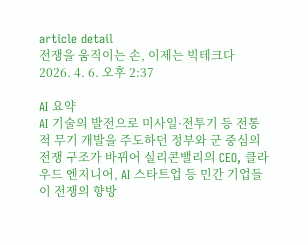article detail
전쟁을 움직이는 손, 이제는 빅테크다
2026. 4. 6. 오후 2:37

AI 요약
AI 기술의 발전으로 미사일·전투기 등 전통적 무기 개발을 주도하던 정부와 군 중심의 전쟁 구조가 바뀌어 실리콘밸리의 CEO, 클라우드 엔지니어, AI 스타트업 등 민간 기업들이 전쟁의 향방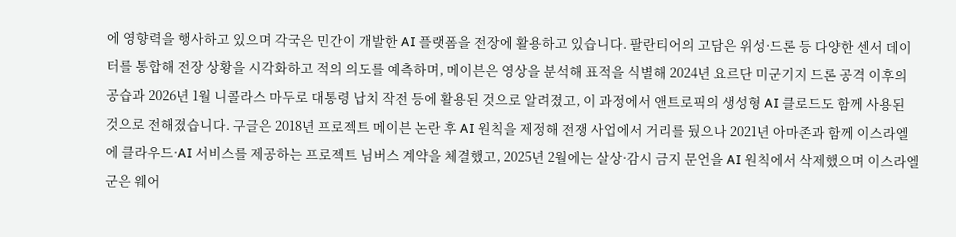에 영향력을 행사하고 있으며 각국은 민간이 개발한 AI 플랫폼을 전장에 활용하고 있습니다. 팔란티어의 고담은 위성·드론 등 다양한 센서 데이터를 통합해 전장 상황을 시각화하고 적의 의도를 예측하며, 메이븐은 영상을 분석해 표적을 식별해 2024년 요르단 미군기지 드론 공격 이후의 공습과 2026년 1월 니콜라스 마두로 대통령 납치 작전 등에 활용된 것으로 알려졌고, 이 과정에서 앤트로픽의 생성형 AI 클로드도 함께 사용된 것으로 전해졌습니다. 구글은 2018년 프로젝트 메이븐 논란 후 AI 원칙을 제정해 전쟁 사업에서 거리를 뒀으나 2021년 아마존과 함께 이스라엘에 클라우드·AI 서비스를 제공하는 프로젝트 님버스 계약을 체결했고, 2025년 2월에는 살상·감시 금지 문언을 AI 원칙에서 삭제했으며 이스라엘군은 웨어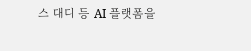스 대디 등 AI 플랫폼을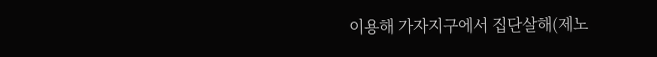이용해 가자지구에서 집단살해(제노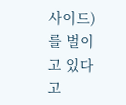사이드)를 벌이고 있다고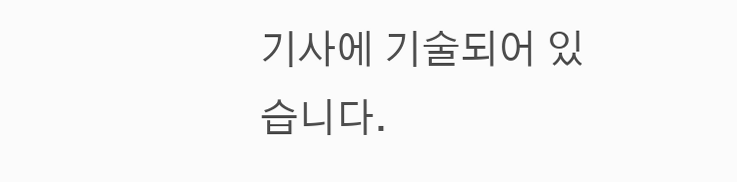기사에 기술되어 있습니다.